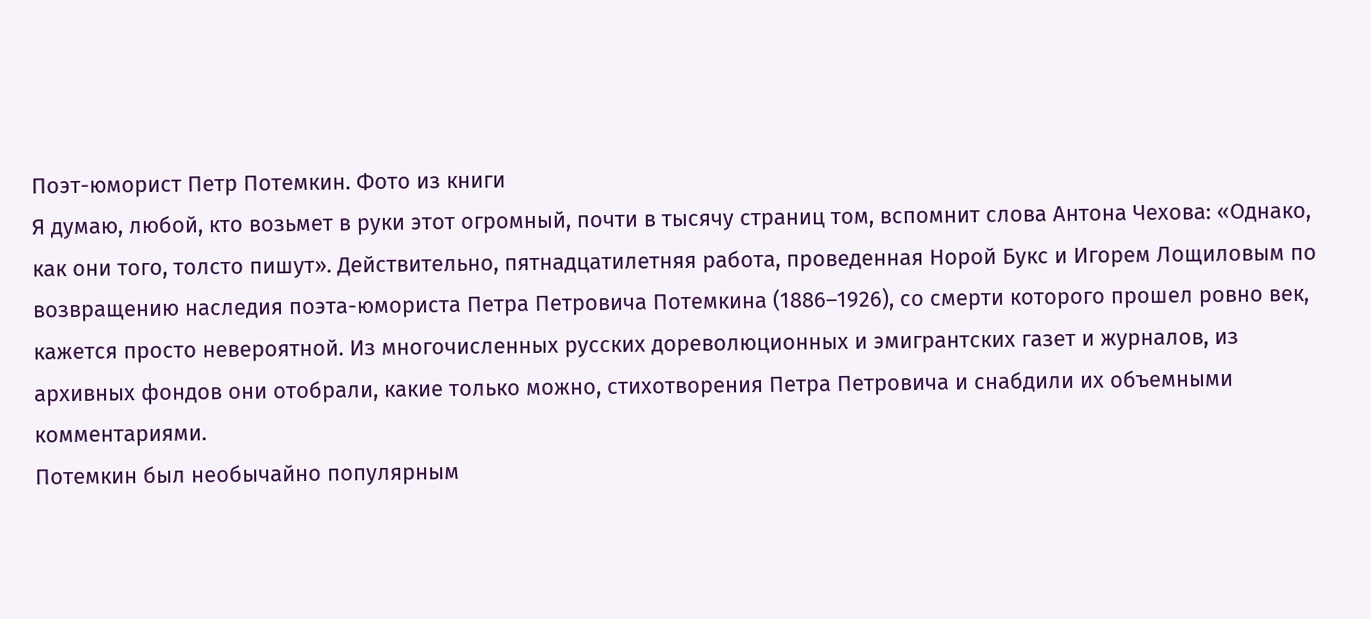Поэт-юморист Петр Потемкин. Фото из книги
Я думаю, любой, кто возьмет в руки этот огромный, почти в тысячу страниц том, вспомнит слова Антона Чехова: «Однако, как они того, толсто пишут». Действительно, пятнадцатилетняя работа, проведенная Норой Букс и Игорем Лощиловым по возвращению наследия поэта-юмориста Петра Петровича Потемкина (1886–1926), со смерти которого прошел ровно век, кажется просто невероятной. Из многочисленных русских дореволюционных и эмигрантских газет и журналов, из архивных фондов они отобрали, какие только можно, стихотворения Петра Петровича и снабдили их объемными комментариями.
Потемкин был необычайно популярным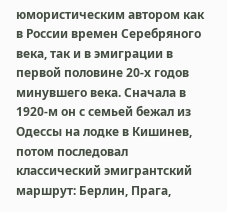юмористическим автором как в России времен Серебряного века, так и в эмиграции в первой половине 20-х годов минувшего века. Сначала в 1920-м он с семьей бежал из Одессы на лодке в Кишинев, потом последовал классический эмигрантский маршрут: Берлин, Прага,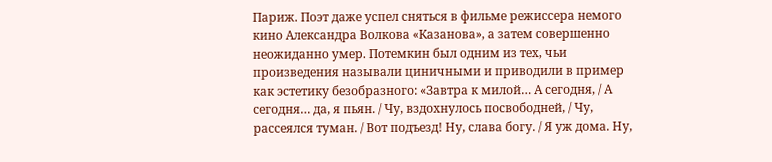Париж. Поэт даже успел сняться в фильме режиссера немого кино Александра Волкова «Казанова», а затем совершенно неожиданно умер. Потемкин был одним из тех, чьи произведения называли циничными и приводили в пример как эстетику безобразного: «Завтра к милой… А сегодня, / А сегодня… да, я пьян. / Чу, вздохнулось посвободней, / Чу, рассеялся туман. / Вот подъезд! Ну, слава богу. / Я уж дома. Ну,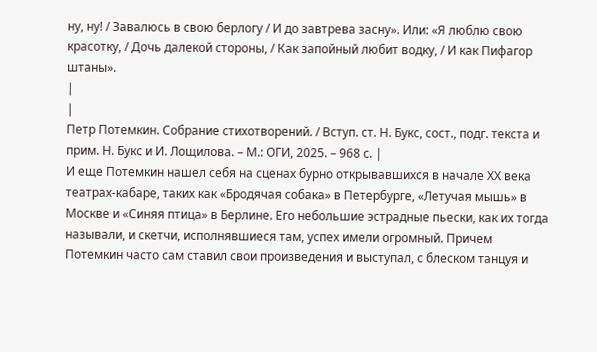ну, ну! / Завалюсь в свою берлогу / И до завтрева засну». Или: «Я люблю свою красотку, / Дочь далекой стороны, / Как запойный любит водку, / И как Пифагор штаны».
|
|
Петр Потемкин. Собрание стихотворений. / Вступ. ст. Н. Букс, сост., подг. текста и прим. Н. Букс и И. Лощилова. – М.: ОГИ, 2025. – 968 с. |
И еще Потемкин нашел себя на сценах бурно открывавшихся в начале ХХ века театрах-кабаре, таких как «Бродячая собака» в Петербурге, «Летучая мышь» в Москве и «Синяя птица» в Берлине. Его небольшие эстрадные пьески, как их тогда называли, и скетчи, исполнявшиеся там, успех имели огромный. Причем Потемкин часто сам ставил свои произведения и выступал, с блеском танцуя и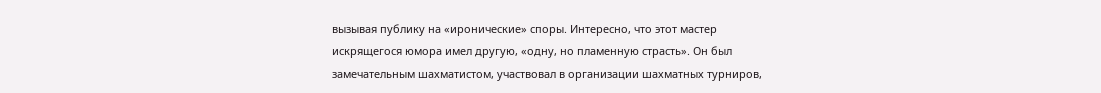вызывая публику на «иронические» споры. Интересно, что этот мастер искрящегося юмора имел другую, «одну, но пламенную страсть». Он был замечательным шахматистом, участвовал в организации шахматных турниров,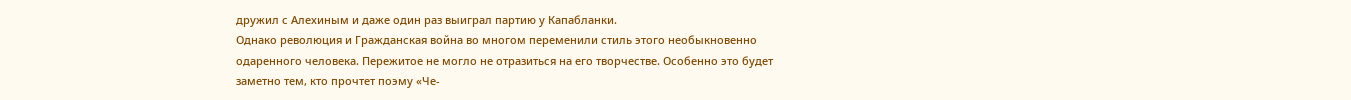дружил с Алехиным и даже один раз выиграл партию у Капабланки.
Однако революция и Гражданская война во многом переменили стиль этого необыкновенно одаренного человека. Пережитое не могло не отразиться на его творчестве. Особенно это будет заметно тем, кто прочтет поэму «Че-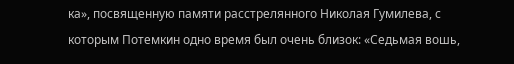ка», посвященную памяти расстрелянного Николая Гумилева, с которым Потемкин одно время был очень близок: «Седьмая вошь,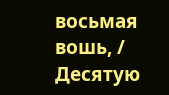восьмая вошь, / Десятую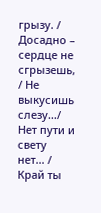грызу. / Досадно – сердце не сгрызешь, / Не выкусишь слезу…/ Нет пути и свету нет… / Край ты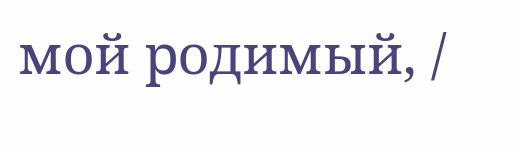мой родимый, /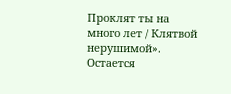Проклят ты на много лет / Клятвой нерушимой».
Остается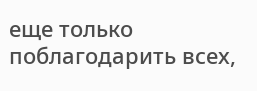еще только поблагодарить всех,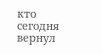кто сегодня вернул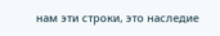нам эти строки, это наследие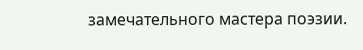замечательного мастера поэзии.